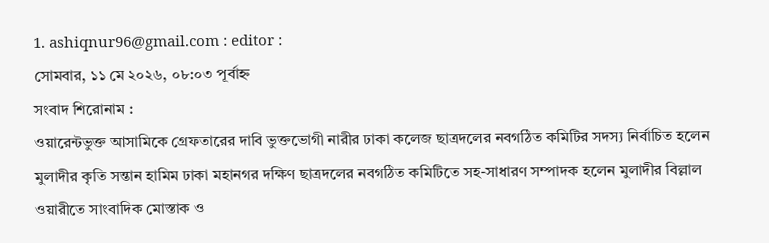1. ashiqnur96@gmail.com : editor :
সোমবার, ১১ মে ২০২৬, ০৮:০৩ পূর্বাহ্ন
সংবাদ শিরোনাম :
ওয়ারেন্টভুক্ত আসামিকে গ্রেফতারের দাবি ভুক্তভোগী নারীর ঢাকা কলেজ ছাত্রদলের নবগঠিত কমিটির সদস্য নির্বাচিত হলেন মুলাদীর কৃতি সন্তান হামিম ঢাকা মহানগর দক্ষিণ ছাত্রদলের নবগঠিত কমিটিতে সহ-সাধারণ সম্পাদক হলেন মুলাদীর বিল্লাল ওয়ারীতে সাংবাদিক মোস্তাক ও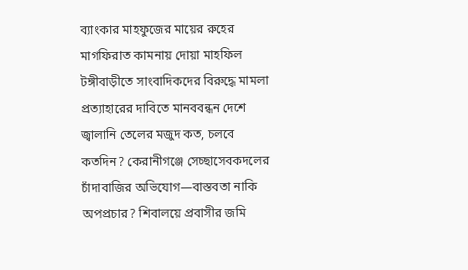ব্যাংকার মাহফুজের মায়ের রুহের মাগফিরাত কামনায় দোয়া মাহফিল টঙ্গীবাড়ীতে সাংবাদিকদের বিরুদ্ধে মামলা প্রত্যাহারের দাবিতে মানববন্ধন দেশে জ্বালানি তেলের মজুদ কত, চলবে কতদিন? কেরানীগঞ্জে সেচ্ছাসেবকদলের চাঁদাবাজির অভিযোগ—বাস্তবতা নাকি অপপ্রচার? শিবালয়ে প্রবাসীর জমি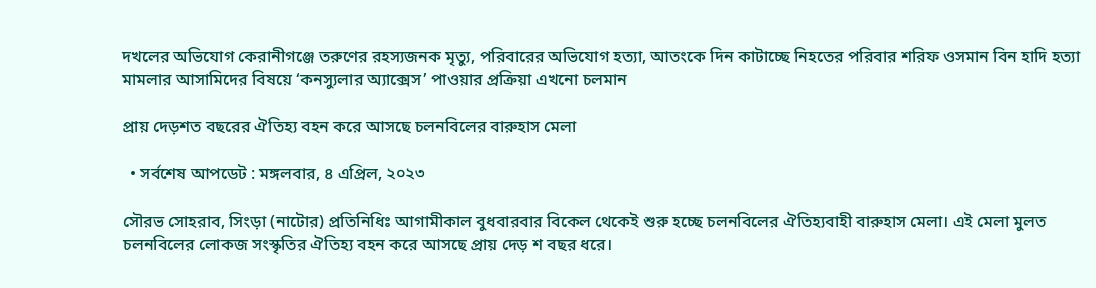দখলের অভিযোগ কেরানীগঞ্জে তরুণের রহস্যজনক মৃত্যু, পরিবারের অভিযোগ হত্যা, আতংকে দিন কাটাচ্ছে নিহতের পরিবার শরিফ ওসমান বিন হাদি হত্যা মামলার আসামিদের বিষয়ে ‘কনস্যুলার অ্যাক্সেস’ পাওয়ার প্রক্রিয়া এখনো চলমান

প্রায় দেড়শত বছরের ঐতিহ্য বহন করে আসছে চলনবিলের বারুহাস মেলা

  • সর্বশেষ আপডেট : মঙ্গলবার, ৪ এপ্রিল, ২০২৩

সৌরভ সোহরাব, সিংড়া (নাটোর) প্রতিনিধিঃ আগামীকাল বুধবারবার বিকেল থেকেই শুরু হচ্ছে চলনবিলের ঐতিহ্যবাহী বারুহাস মেলা। এই মেলা মুলত চলনবিলের লোকজ সংস্কৃতির ঐতিহ্য বহন করে আসছে প্রায় দেড় শ বছর ধরে।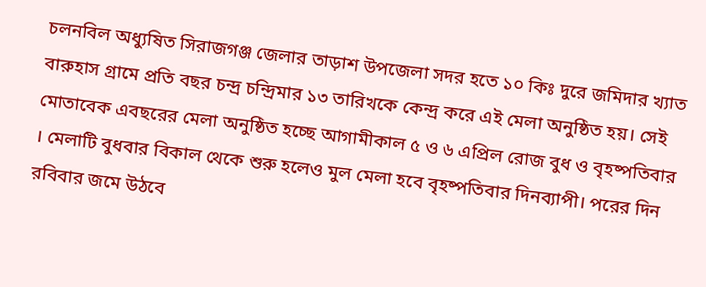চলনবিল অধ্যুষিত সিরাজগঞ্জ জেলার তাড়াশ উপজেলা সদর হতে ১০ কিঃ দুরে জমিদার খ্যাত বারুহাস গ্রামে প্রতি বছর চন্দ্র চন্দ্রিমার ১৩ তারিখকে কেন্দ্র করে এই মেলা অনুষ্ঠিত হয়। সেই মোতাবেক এবছরের মেলা অনুষ্ঠিত হচ্ছে আগামীকাল ৫ ও ৬ এপ্রিল রোজ বুধ ও বৃহষ্পতিবার । মেলাটি বুধবার বিকাল থেকে শুরু হলেও মুল মেলা হবে বৃহষ্পতিবার দিনব্যাপী। পরের দিন রবিবার জমে উঠবে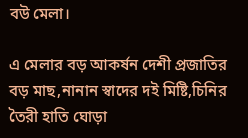বউ মেলা।

এ মেলার বড় আকর্ষন দেশী প্রজাতির বড় মাছ,নানান স্বাদের দই মিষ্টি,চিনির তৈরী হাতি ঘোড়া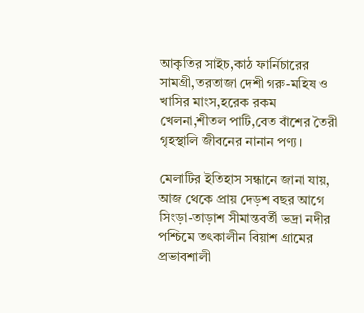আকৃতির সাইচ,কাঠ ফার্নিচারের সামগ্রী,তরতাজা দেশী গরু-মহিষ ও খাসির মাংস,হরেক রকম খেলনা,শীতল পাটি,বেত বাঁশের তৈরী গৃহস্থালি জীবনের নানান পণ্য।

মেলাটির ইতিহাস সন্ধানে জানা যায়, আজ থেকে প্রায় দেড়শ বছর আগে সিংড়া-তাড়াশ সীমান্তবর্তী ভদ্রা নদীর পশ্চিমে তৎকালীন বিয়াশ গ্রামের প্রভাবশালী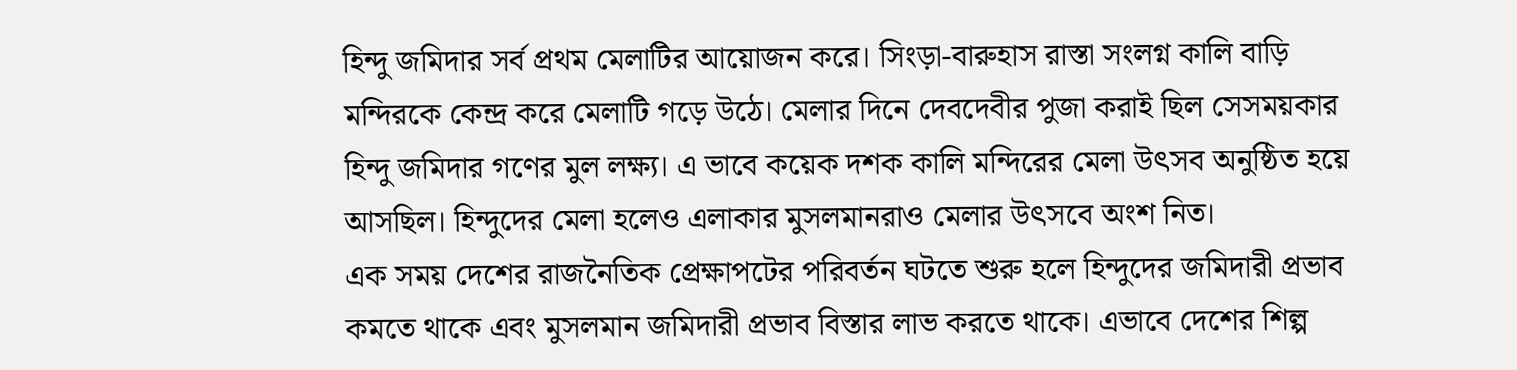হিন্দু জমিদার সর্ব প্রথম মেলাটির আয়োজন করে। সিংড়া-বারুহাস রাস্তা সংলগ্ন কালি বাড়ি মন্দিরকে কেন্দ্র করে মেলাটি গড়ে উঠে। মেলার দিনে দেবদেবীর পুজা করাই ছিল সেসময়কার হিন্দু জমিদার গণের মুল লক্ষ্য। এ ভাবে কয়েক দশক কালি মন্দিরের মেলা উৎসব অনুষ্ঠিত হয়ে আসছিল। হিন্দুদের মেলা হলেও এলাকার মুসলমানরাও মেলার উৎসবে অংশ নিত।
এক সময় দেশের রাজনৈতিক প্রেক্ষাপটের পরিবর্তন ঘটতে শুরু হলে হিন্দুদের জমিদারী প্রভাব কমতে থাকে এবং মুসলমান জমিদারী প্রভাব বিস্তার লাভ করতে থাকে। এভাবে দেশের শিল্প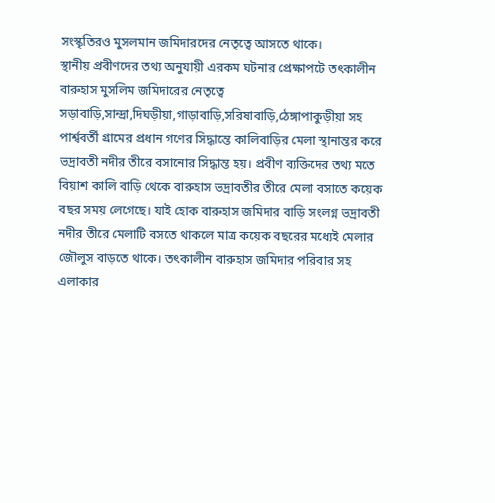সংস্কৃতিরও মুসলমান জমিদারদের নেতৃত্বে আসতে থাকে।
স্থানীয় প্রবীণদের তথ্য অনুযায়ী এরকম ঘটনার প্রেক্ষাপটে তৎকালীন বারুহাস মুসলিম জমিদারের নেতৃত্বে সড়াবাড়ি,সান্দ্রা,দিঘড়ীয়া,গাড়াবাড়ি,সরিষাবাড়ি,ঠেঙ্গাপাকুড়ীয়া সহ পার্শ্ববর্তী গ্রামের প্রধান গণের সিদ্ধান্তে কালিবাড়ির মেলা স্থানান্তর করে ভদ্রাবতী নদীর তীরে বসানোর সিদ্ধান্ত হয়। প্রবীণ ব্যক্তিদের তথ্য মতে বিয়াশ কালি বাড়ি থেকে বারুহাস ভদ্রাবতীর তীরে মেলা বসাতে কয়েক বছর সময় লেগেছে। যাই হোক বারুহাস জমিদার বাড়ি সংলগ্ন ভদ্রাবতী নদীর তীরে মেলাটি বসতে থাকলে মাত্র কয়েক বছরের মধ্যেই মেলার জৌলুস বাড়তে থাকে। তৎকালীন বারুহাস জমিদার পরিবার সহ এলাকার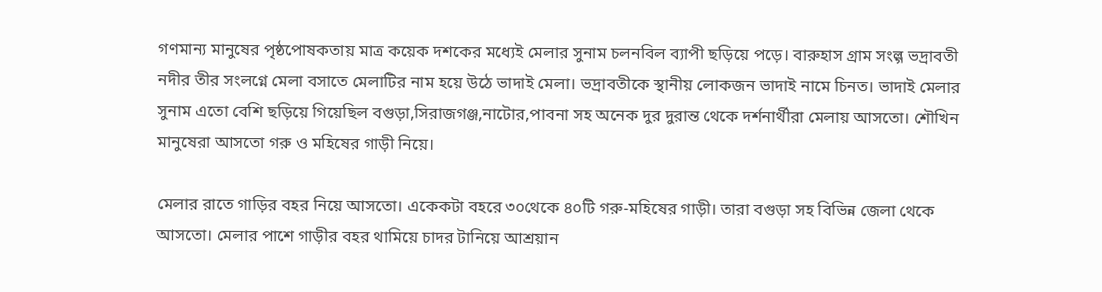গণমান্য মানুষের পৃষ্ঠপোষকতায় মাত্র কয়েক দশকের মধ্যেই মেলার সুনাম চলনবিল ব্যাপী ছড়িয়ে পড়ে। বারুহাস গ্রাম সংল্গ ভদ্রাবতী নদীর তীর সংলগ্নে মেলা বসাতে মেলাটির নাম হয়ে উঠে ভাদাই মেলা। ভদ্রাবতীকে স্থানীয় লোকজন ভাদাই নামে চিনত। ভাদাই মেলার সুনাম এতো বেশি ছড়িয়ে গিয়েছিল বগুড়া,সিরাজগঞ্জ,নাটোর,পাবনা সহ অনেক দুর দুরান্ত থেকে দর্শনার্থীরা মেলায় আসতো। শৌখিন মানুষেরা আসতো গরু ও মহিষের গাড়ী নিয়ে।

মেলার রাতে গাড়ির বহর নিয়ে আসতো। একেকটা বহরে ৩০থেকে ৪০টি গরু-মহিষের গাড়ী। তারা বগুড়া সহ বিভিন্ন জেলা থেকে আসতো। মেলার পাশে গাড়ীর বহর থামিয়ে চাদর টানিয়ে আশ্রয়ান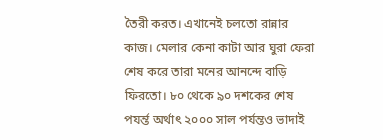তৈরী করত। এখানেই চলতো রান্নার কাজ। মেলার কেনা কাটা আর ঘুরা ফেরা শেষ করে তারা মনের আনন্দে বাড়ি ফিরতো। ৮০ থেকে ৯০ দশকের শেষ পযর্ন্ত অর্থাৎ ২০০০ সাল পর্যন্তও ভাদাই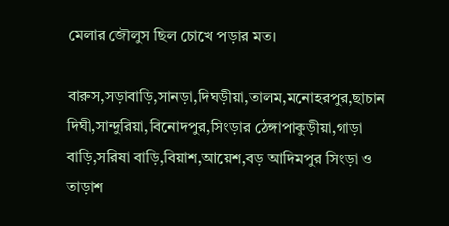মেলার জৌলুস ছিল চোখে পড়ার মত।

বারুস,সড়াবাড়ি,সানড়া,দিঘড়ীয়া,তালম,মনোহরপুর,ছাচান দিঘী,সান্দুরিয়া,বিনোদপুর,সিংড়ার ঠেঙ্গাপাকুড়ীয়া,গাড়া বাড়ি,সরিষা বাড়ি,বিয়াশ,আয়েশ,বড় আদিমপুর সিংড়া ও তাড়াশ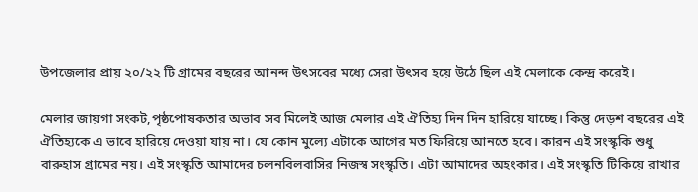উপজেলার প্রায় ২০/২২ টি গ্রামের বছরের আনন্দ উৎসবের মধ্যে সেরা উৎসব হয়ে উঠে ছিল এই মেলাকে কেন্দ্র করেই।

মেলার জায়গা সংকট,পৃষ্ঠপোষকতার অভাব সব মিলেই আজ মেলার এই ঐতিহ্য দিন দিন হারিয়ে যাচ্ছে। কিন্তু দেড়শ বছরের এই ঐতিহ্যকে এ ভাবে হারিয়ে দেওয়া যায় না। যে কোন মুল্যে এটাকে আগের মত ফিরিয়ে আনতে হবে। কারন এই সংস্কৃকি শুধু বারুহাস গ্রামের নয়। এই সংস্কৃতি আমাদের চলনবিলবাসির নিজস্ব সংস্কৃতি। এটা আমাদের অহংকার। এই সংস্কৃতি টিকিয়ে রাখার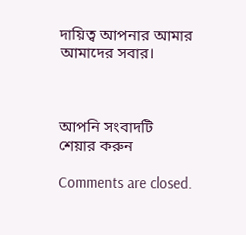দায়িত্ব আপনার আমার আমাদের সবার।



আপনি সংবাদটি শেয়ার করুন

Comments are closed.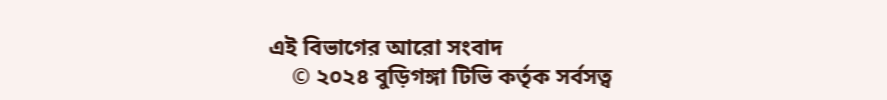এই বিভাগের আরো সংবাদ
    © ২০২৪ বুড়িগঙ্গা টিভি কর্তৃক সর্বসত্ব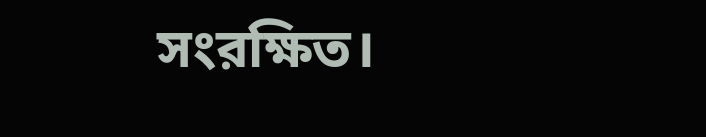সংরক্ষিত।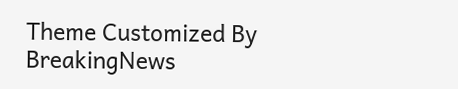Theme Customized By BreakingNews